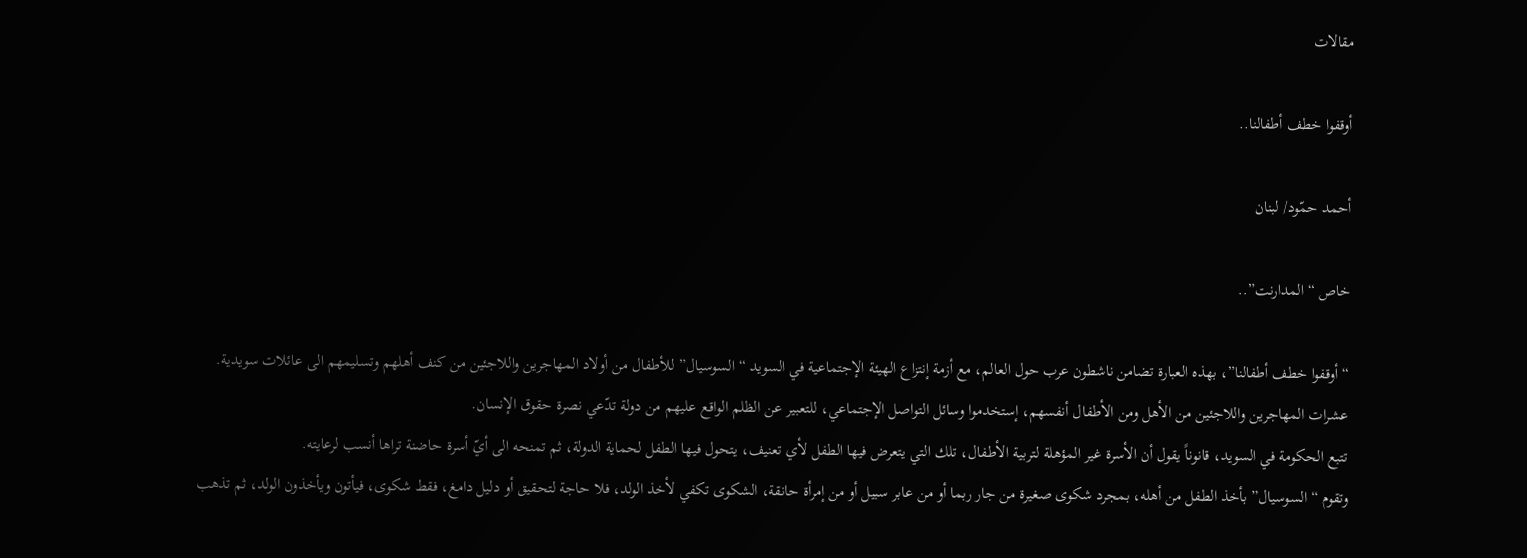مقالات

أوقفوا خطف أطفالنا..

أحمد حمّود/ لبنان

خاص “المدارنت”..

“أوقفوا خطف أطفالنا”، بهذه العبارة تضامن ناشطون عرب حول العالم، مع أزمة إنتزاع الهيئة الإجتماعية في السويد “السوسيال” للأطفال من أولاد المهاجرين واللاجئين من كنف أهلهم وتسليمهم الى عائلات سويدية.
عشرات المهاجرين واللاجئين من الأهل ومن الأطفال أنفسهم، إستخدموا وسائل التواصل الإجتماعي، للتعبير عن الظلم الواقع عليهم من دولة تدّعي نصرة حقوق الإنسان.
تتبع الحكومة في السويد، قانوناً يقول أن الأسرة غير المؤهلة لتربية الأطفال، تلك التي يتعرض فيها الطفل لأي تعنيف، يتحول فيها الطفل لحماية الدولة، ثم تمنحه الى أيّ أسرة حاضنة تراها أنسب لرعايته.
وتقوم “السوسيال” بأخذ الطفل من أهله، بمجرد شكوى صغيرة من جار ربما أو من عابر سبيل أو من إمرأة حانقة، الشكوى تكفي لأخذ الولد، فلا حاجة لتحقيق أو دليل دامغ، فقط شكوى، فيأتون ويأخذون الولد، ثم تذهب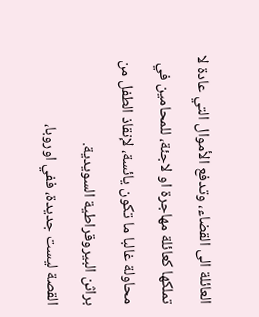العائلة الى القضاء، وتدفع الأموال التي عادة لا تملكها كعائلة مهاجرة او لاجئة، للمحامين في محاولة غالبا ما تكون يائسة، لإنقاذ الطفل من براثن البيروقراطية السويدية.
القصة ليست جديدة، ففي اوروبا،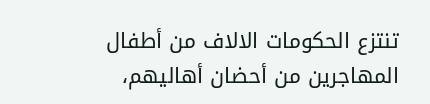تنتزع الحكومات الالاف من أطفال المهاجرين من أحضان أهاليهم،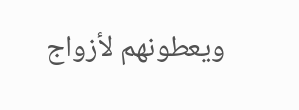ويعطونهم لأزواج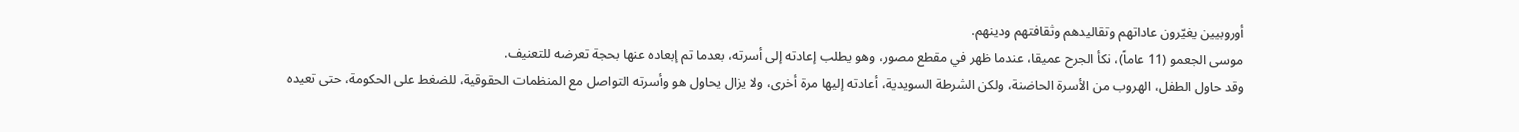أوروبيين يغيّرون عاداتهم وتقاليدهم وثقافتهم ودينهم.
موسى الجعمو (11 عاماً)، نكأ الجرح عميقا، عندما ظهر في مقطع مصور، وهو يطلب إعادته إلى أسرته، بعدما تم إبعاده عنها بحجة تعرضه للتعنيف.
وقد حاول الطفل، الهروب من الأسرة الحاضنة، ولكن الشرطة السويدية، أعادته إليها مرة أخرى، ولا يزال يحاول هو وأسرته التواصل مع المنظمات الحقوقية، للضغط على الحكومة، حتى تعيده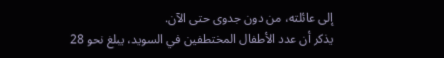إلى عائلته، من دون جدوى حتى الآن.
يذكر أن عدد الأطفال المختطفين في السويد، يبلغ نحو 28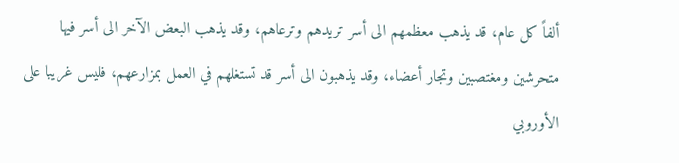ألفاً كل عام، قد يذهب معظمهم الى أسر تريدهم وترعاهم، وقد يذهب البعض الآخر الى أسر فيها متحرشين ومغتصبين وتجار أعضاء، وقد يذهبون الى أسر قد تستغلهم في العمل بمزارعهم، فليس غريبا على الأوروبي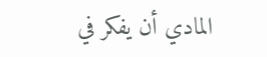المادي أن يفكر في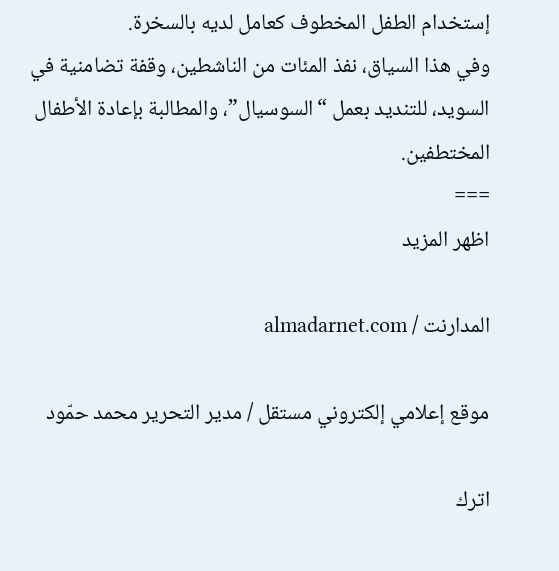إستخدام الطفل المخطوف كعامل لديه بالسخرة.
وفي هذا السياق، نفذ المئات من الناشطين، وقفة تضامنية في السويد، للتنديد بعمل “السوسيال”، والمطالبة بإعادة الأطفال المختطفين.
===
اظهر المزيد

المدارنت / almadarnet.com

موقع إعلامي إلكتروني مستقل / مدير التحرير محمد حمّود

اترك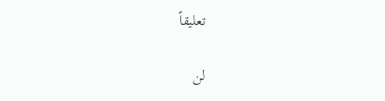تعليقاً

لن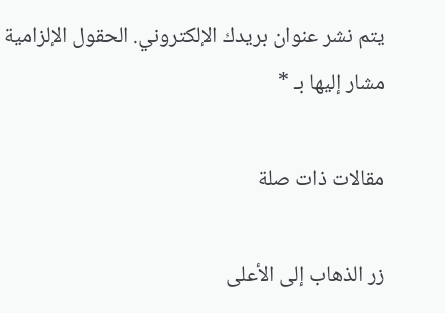يتم نشر عنوان بريدك الإلكتروني. الحقول الإلزامية مشار إليها بـ *

مقالات ذات صلة

زر الذهاب إلى الأعلى